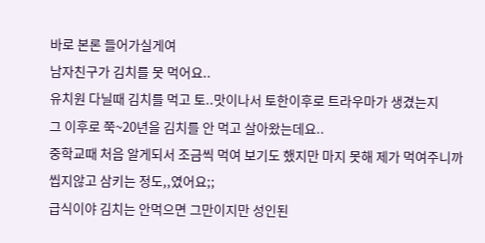바로 본론 들어가실게여
남자친구가 김치를 못 먹어요..
유치원 다닐때 김치를 먹고 토..맛이나서 토한이후로 트라우마가 생겼는지
그 이후로 쭉~20년을 김치를 안 먹고 살아왔는데요..
중학교때 처음 알게되서 조금씩 먹여 보기도 했지만 마지 못해 제가 먹여주니까
씹지않고 삼키는 정도,,였어요;;
급식이야 김치는 안먹으면 그만이지만 성인된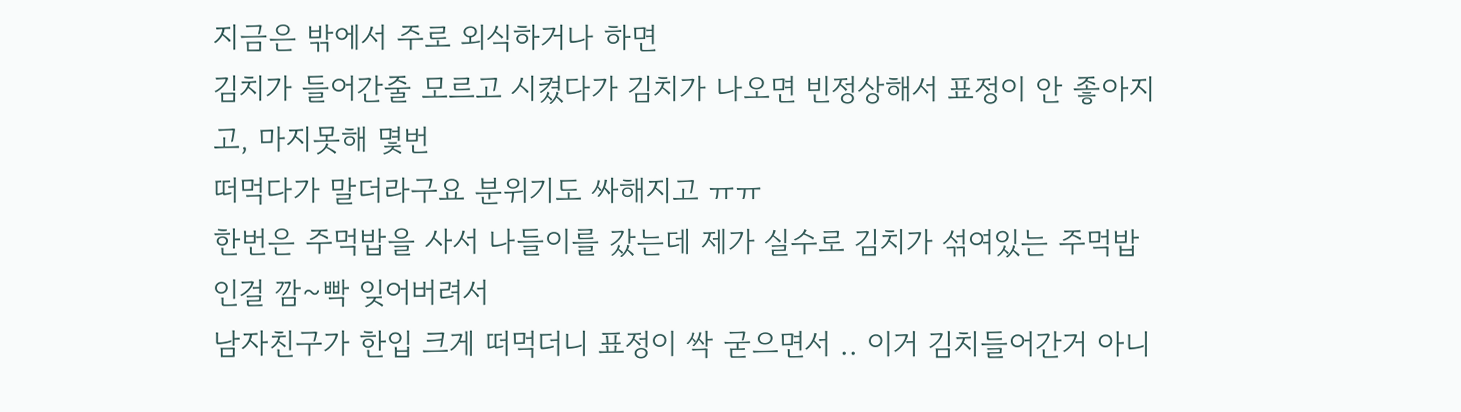지금은 밖에서 주로 외식하거나 하면
김치가 들어간줄 모르고 시켰다가 김치가 나오면 빈정상해서 표정이 안 좋아지고, 마지못해 몇번
떠먹다가 말더라구요 분위기도 싸해지고 ㅠㅠ
한번은 주먹밥을 사서 나들이를 갔는데 제가 실수로 김치가 섞여있는 주먹밥인걸 깜~빡 잊어버려서
남자친구가 한입 크게 떠먹더니 표정이 싹 굳으면서 .. 이거 김치들어간거 아니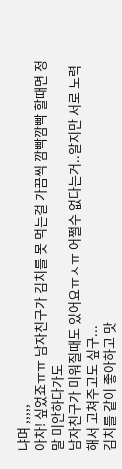냐며 ,,,,,
아차! 싶었죠ㅠㅠ 남자친구가 김치를 못 먹는걸 가끔씩 깜빡깜빡 할때면 정말 미안하다가도
남자친구가 미워질때도 있어요ㅠㅅㅠ 어쩔수 없다는거..알지만 서로 노력해서 고쳐주고도 싶구...
김치를 같이 좋아하고 맛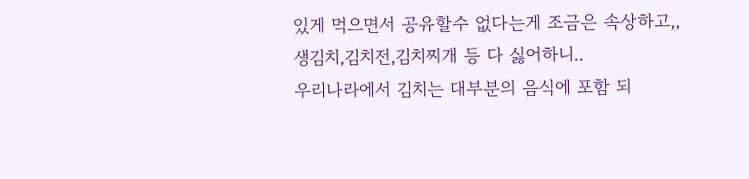있게 먹으면서 공유할수 없다는게 조금은 속상하고,,
생김치,김치전,김치찌개 등 다 싫어하니..
우리나라에서 김치는 대부분의 음식에 포함 되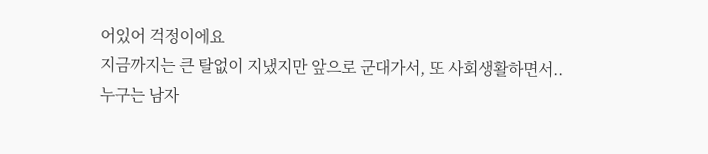어있어 걱정이에요
지금까지는 큰 탈없이 지냈지만 앞으로 군대가서, 또 사회생활하면서..
누구는 남자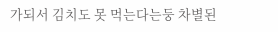가되서 김치도 못 먹는다는둥 차별된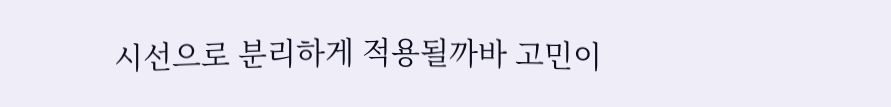시선으로 분리하게 적용될까바 고민이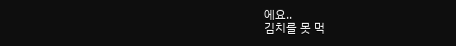에요..
김치를 못 먹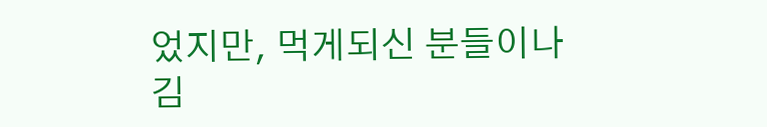었지만, 먹게되신 분들이나
김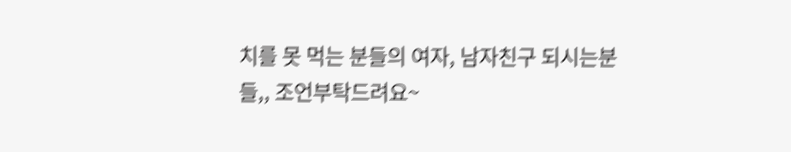치를 못 먹는 분들의 여자, 남자친구 되시는분들,, 조언부탁드려요~